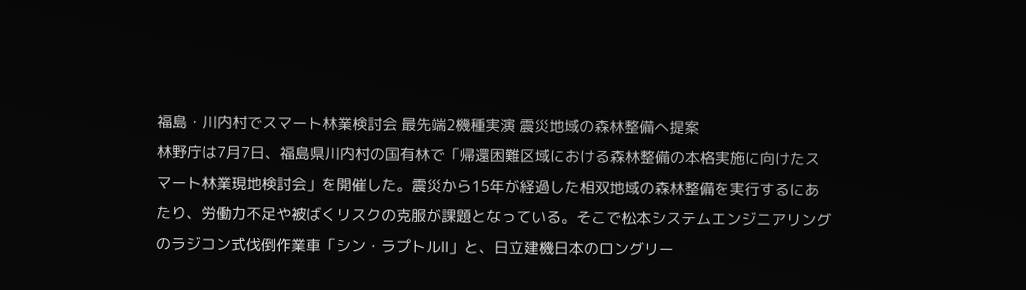福島・川内村でスマート林業検討会 最先端2機種実演 震災地域の森林整備へ提案
林野庁は7月7日、福島県川内村の国有林で「帰還困難区域における森林整備の本格実施に向けたスマート林業現地検討会」を開催した。震災から15年が経過した相双地域の森林整備を実行するにあたり、労働力不足や被ばくリスクの克服が課題となっている。そこで松本システムエンジニアリングのラジコン式伐倒作業車「シン・ラプトルⅡ」と、日立建機日本のロングリー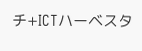チ+ICTハーベスタ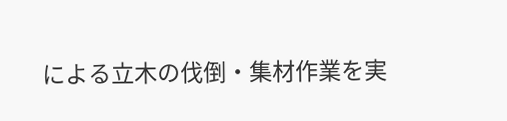による立木の伐倒・集材作業を実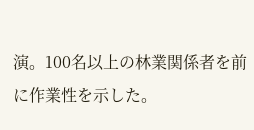演。100名以上の林業関係者を前に作業性を示した。